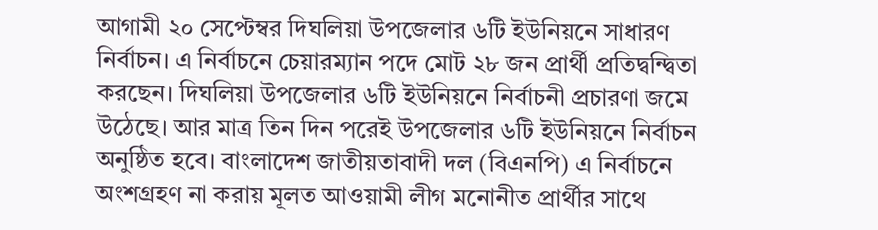আগামী ২০ সেপ্টেম্বর দিঘলিয়া উপজেলার ৬টি ইউনিয়নে সাধারণ নির্বাচন। এ নির্বাচনে চেয়ারম্যান পদে মোট ২৮ জন প্রার্থী প্রতিদ্বন্দ্বিতা করছেন। দিঘলিয়া উপজেলার ৬টি ইউনিয়নে নির্বাচনী প্রচারণা জমে উঠেছে। আর মাত্র তিন দিন পরেই উপজেলার ৬টি ইউনিয়নে নির্বাচন অনুষ্ঠিত হবে। বাংলাদেশ জাতীয়তাবাদী দল (বিএনপি) এ নির্বাচনে অংশগ্রহণ না করায় মূলত আওয়ামী লীগ মনোনীত প্রার্থীর সাথে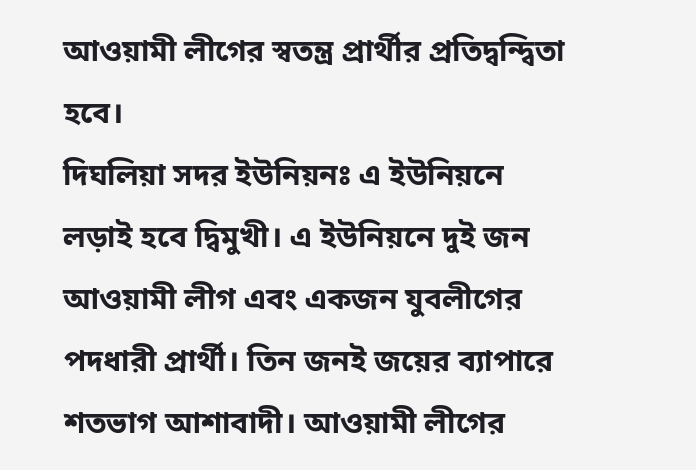আওয়ামী লীগের স্বতন্ত্র প্রার্থীর প্রতিদ্বন্দ্বিতা হবে।
দিঘলিয়া সদর ইউনিয়নঃ এ ইউনিয়নে লড়াই হবে দ্বিমুখী। এ ইউনিয়নে দুই জন আওয়ামী লীগ এবং একজন যুবলীগের পদধারী প্রার্থী। তিন জনই জয়ের ব্যাপারে শতভাগ আশাবাদী। আওয়ামী লীগের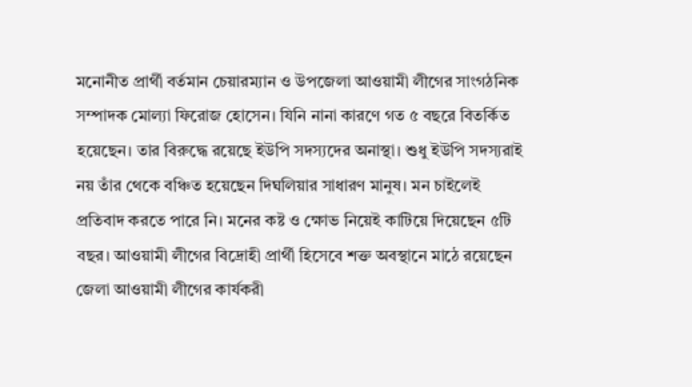মনোনীত প্রার্থী বর্তমান চেয়ারম্যান ও উপজেলা আওয়ামী লীগের সাংগঠনিক সম্পাদক মোল্যা ফিরোজ হোসেন। যিনি নানা কারণে গত ৫ বছরে বিতর্কিত হয়েছেন। তার বিরুদ্ধে রয়েছে ইউপি সদস্যদের অনাস্থা। শুধু ইউপি সদস্যরাই নয় তাঁর থেকে বঞ্চিত হয়েছেন দিঘলিয়ার সাধারণ মানুষ। মন চাইলেই প্রতিবাদ করতে পারে নি। মনের কষ্ট ও ক্ষোভ নিয়েই কাটিয়ে দিয়েছেন ৫টি বছর। আওয়ামী লীগের বিদ্রোহী প্রার্থী হিসেবে শক্ত অবস্থানে মাঠে রয়েছেন জেলা আওয়ামী লীগের কার্যকরী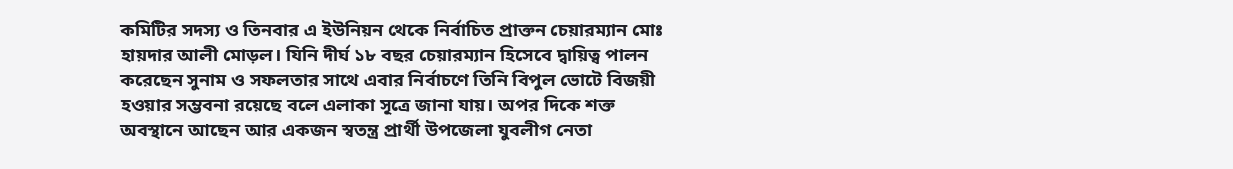কমিটির সদস্য ও তিনবার এ ইউনিয়ন থেকে নির্বাচিত প্রাক্তন চেয়ারম্যান মোঃ হায়দার আলী মোড়ল। যিনি দীর্ঘ ১৮ বছর চেয়ারম্যান হিসেবে দ্বায়িত্ব পালন করেছেন সুনাম ও সফলতার সাথে এবার নির্বাচণে তিনি বিপুল ভোটে বিজয়ী হওয়ার সম্ভবনা রয়েছে বলে এলাকা সূত্রে জানা যায়। অপর দিকে শক্ত অবস্থানে আছেন আর একজন স্বতন্ত্র প্রার্থী উপজেলা যুবলীগ নেতা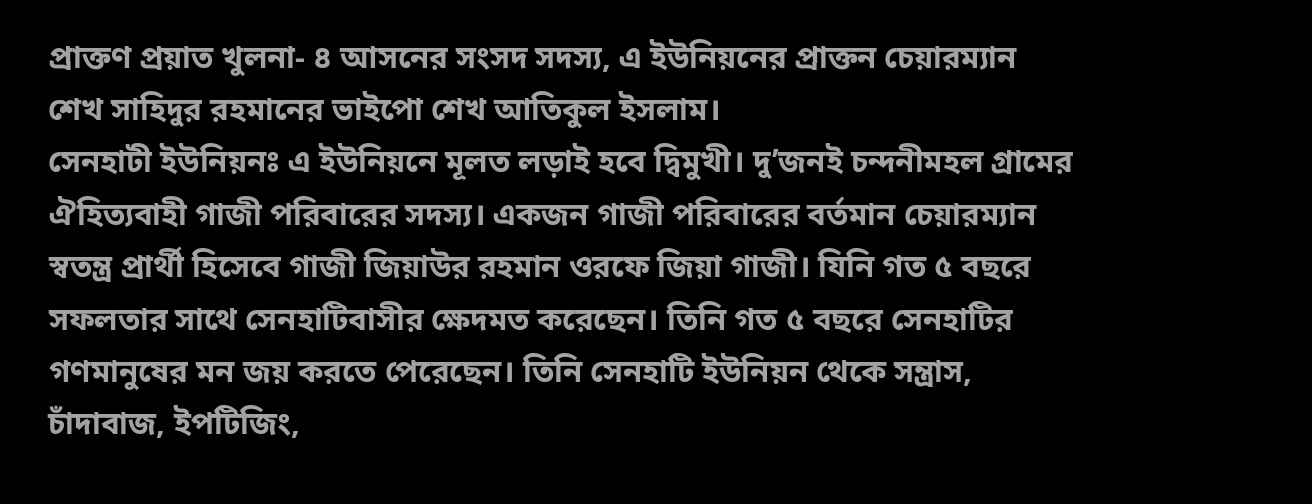প্রাক্তণ প্রয়াত খুলনা- ৪ আসনের সংসদ সদস্য, এ ইউনিয়নের প্রাক্তন চেয়ারম্যান শেখ সাহিদুর রহমানের ভাইপো শেখ আতিকুল ইসলাম।
সেনহাটী ইউনিয়নঃ এ ইউনিয়নে মূলত লড়াই হবে দ্বিমুখী। দু’জনই চন্দনীমহল গ্রামের ঐহিত্যবাহী গাজী পরিবারের সদস্য। একজন গাজী পরিবারের বর্তমান চেয়ারম্যান স্বতন্ত্র প্রার্থী হিসেবে গাজী জিয়াউর রহমান ওরফে জিয়া গাজী। যিনি গত ৫ বছরে সফলতার সাথে সেনহাটিবাসীর ক্ষেদমত করেছেন। তিনি গত ৫ বছরে সেনহাটির গণমানুষের মন জয় করতে পেরেছেন। তিনি সেনহাটি ইউনিয়ন থেকে সন্ত্রাস, চাঁদাবাজ, ইপটিজিং,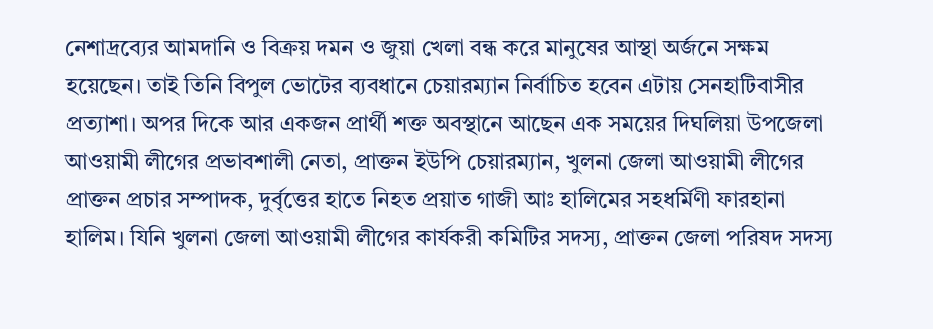নেশাদ্রব্যের আমদানি ও বিক্রয় দমন ও জুয়া খেলা বন্ধ করে মানুষের আস্থা অর্জনে সক্ষম হয়েছেন। তাই তিনি বিপুল ভোটের ব্যবধানে চেয়ারম্যান নির্বাচিত হবেন এটায় সেনহাটিবাসীর প্রত্যাশা। অপর দিকে আর একজন প্রার্থী শক্ত অবস্থানে আছেন এক সময়ের দিঘলিয়া উপজেলা আওয়ামী লীগের প্রভাবশালী নেতা, প্রাক্তন ইউপি চেয়ারম্যান, খুলনা জেলা আওয়ামী লীগের প্রাক্তন প্রচার সম্পাদক, দুর্বৃত্তের হাতে নিহত প্রয়াত গাজী আঃ হালিমের সহধর্মিণী ফারহানা হালিম। যিনি খুলনা জেলা আওয়ামী লীগের কার্যকরী কমিটির সদস্য, প্রাক্তন জেলা পরিষদ সদস্য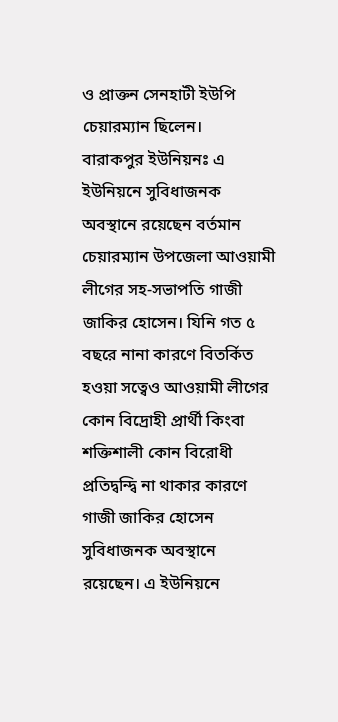ও প্রাক্তন সেনহাটী ইউপি চেয়ারম্যান ছিলেন।
বারাকপুর ইউনিয়নঃ এ ইউনিয়নে সুবিধাজনক অবস্থানে রয়েছেন বর্তমান চেয়ারম্যান উপজেলা আওয়ামী লীগের সহ-সভাপতি গাজী জাকির হোসেন। যিনি গত ৫ বছরে নানা কারণে বিতর্কিত হওয়া সত্বেও আওয়ামী লীগের কোন বিদ্রোহী প্রার্থী কিংবা শক্তিশালী কোন বিরোধী প্রতিদ্বন্দ্বি না থাকার কারণে গাজী জাকির হোসেন সুবিধাজনক অবস্থানে রয়েছেন। এ ইউনিয়নে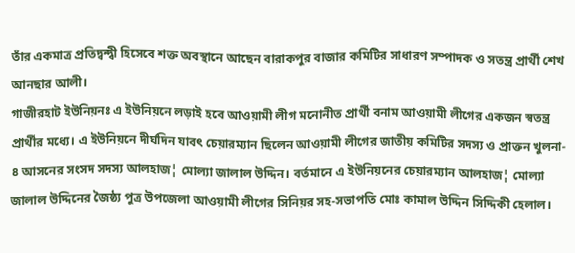তাঁর একমাত্র প্রতিদ্বন্দ্বী হিসেবে শক্ত অবস্থানে আছেন বারাকপুর বাজার কমিটির সাধারণ সম্পাদক ও সতন্ত্র প্রার্থী শেখ আনছার আলী।
গাজীরহাট ইউনিয়নঃ এ ইউনিয়নে লড়াই হবে আওয়ামী লীগ মনোনীত প্রার্থী বনাম আওয়ামী লীগের একজন স্বতন্ত্র প্রার্থীর মধ্যে। এ ইউনিয়নে দীর্ঘদিন যাবৎ চেয়ারম্যান ছিলেন আওয়ামী লীগের জাতীয় কমিটির সদস্য ও প্রাক্তন খুলনা- ৪ আসনের সংসদ সদস্য আলহাজ¦ মোল্যা জালাল উদ্দিন। বর্তমানে এ ইউনিয়নের চেয়ারম্যান আলহাজ¦ মোল্যা জালাল উদ্দিনের জৈষ্ঠ্য পুত্র উপজেলা আওয়ামী লীগের সিনিয়র সহ-সভাপতি মোঃ কামাল উদ্দিন সিদ্দিকী হেলাল।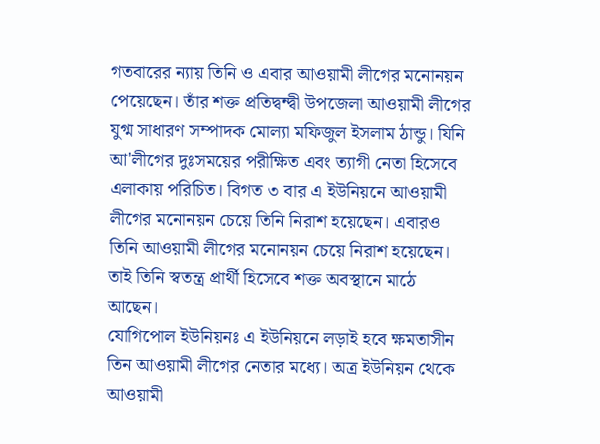গতবারের ন্যায় তিনি ও এবার আওয়ামী লীগের মনোনয়ন পেয়েছেন। তাঁর শক্ত প্রতিদ্বন্দ্বী উপজেলা আওয়ামী লীগের যুগ্ম সাধারণ সম্পাদক মোল্যা মফিজুল ইসলাম ঠান্ডু। যিনি আ'লীগের দুঃসময়ের পরীক্ষিত এবং ত্যাগী নেতা হিসেবে এলাকায় পরিচিত। বিগত ৩ বার এ ইউনিয়নে আওয়ামী লীগের মনোনয়ন চেয়ে তিনি নিরাশ হয়েছেন। এবারও তিনি আওয়ামী লীগের মনোনয়ন চেয়ে নিরাশ হয়েছেন। তাই তিনি স্বতন্ত্র প্রার্থী হিসেবে শক্ত অবস্থানে মাঠে আছেন।
যোগিপোল ইউনিয়নঃ এ ইউনিয়নে লড়াই হবে ক্ষমতাসীন তিন আওয়ামী লীগের নেতার মধ্যে। অত্র ইউনিয়ন থেকে আওয়ামী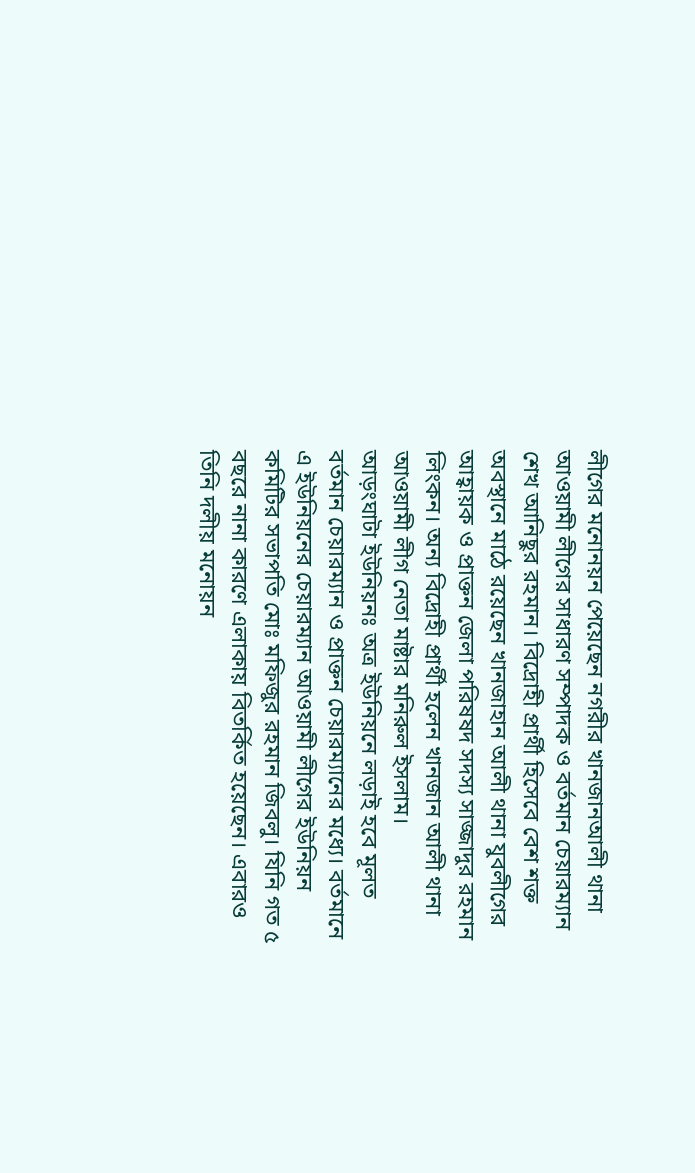লীগের মনোনয়ন পেয়েছেন নগরীর খানজানআলী থানা আওয়ামী লীগের সাধারণ সম্পাদক ও বর্তমান চেয়ারম্যান শেখ আনিছুর রহমান। বিদ্রোহী প্রার্থী হিসেবে বেশ শক্ত অবস্থানে মাঠে রয়েছেন খানজাহান আলী থানা যুবলীগের আহ্বায়ক ও প্রাক্তন জেলা পরিষষদ সদস্য সাজ্জাদুর রহমান লিংকন। অন্য বিদ্রোহী প্রার্থী হলেন খানজান আলী থানা আওয়ামী লীগ নেতা মাষ্টার মনিরুল ইসলাম।
আড়ংঘাটা ইউনিয়নঃ অত্র ইউনিয়নে লড়াই হবে মূলত বর্তমান চেয়ারম্যান ও প্রাক্তন চেয়ারম্যানের মধ্যে। বর্তমানে এ ইউনিয়নের চেয়ারম্যান আওয়ামী লীগের ইউনিয়ন কমিটির সভাপতি মোঃ মফিজুর রহমান জিবলু। যিনি গত ৫ বছরে নানা কারণে এলাকায় বিতর্কিত হয়েছেন। এবারও তিনি দলীয় মনোয়ন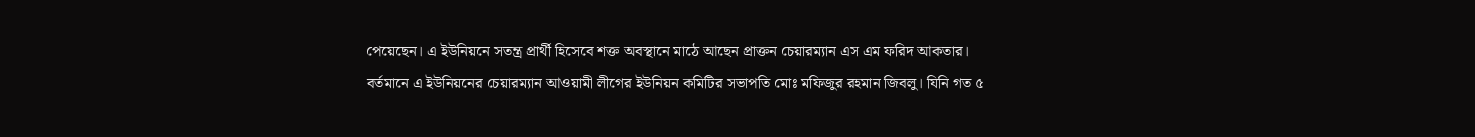পেয়েছেন। এ ইউনিয়নে সতন্ত্র প্রার্থী হিসেবে শক্ত অবস্থানে মাঠে আছেন প্রাক্তন চেয়ারম্যান এস এম ফরিদ আকতার।
বর্তমানে এ ইউনিয়নের চেয়ারম্যান আওয়ামী লীগের ইউনিয়ন কমিটির সভাপতি মোঃ মফিজুর রহমান জিবলু। যিনি গত ৫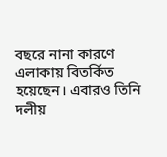বছরে নানা কারণে এলাকায় বিতর্কিত হয়েছেন। এবারও তিনি দলীয়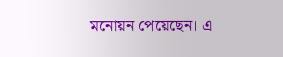মনোয়ন পেয়েছেন। এ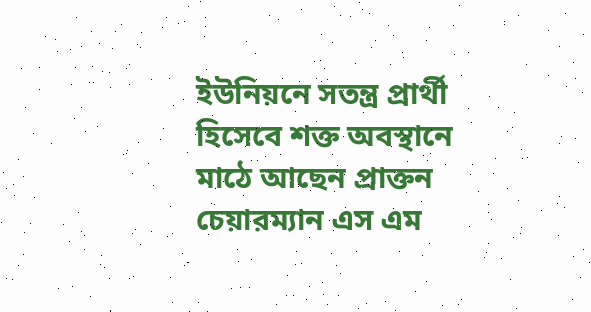ইউনিয়নে সতন্ত্র প্রার্থী হিসেবে শক্ত অবস্থানে মাঠে আছেন প্রাক্তন চেয়ারম্যান এস এম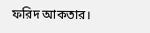ফরিদ আকতার।